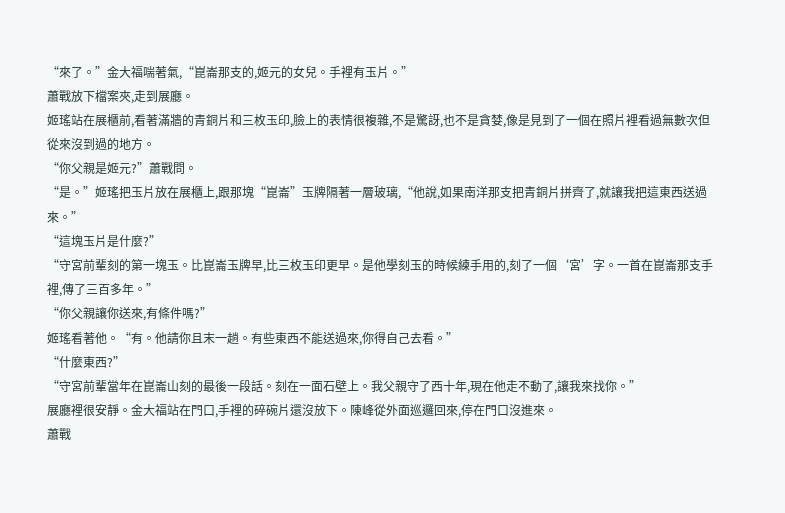“來了。”金大福喘著氣,“崑崙那支的,姬元的女兒。手裡有玉片。”
蕭戰放下檔案夾,走到展廳。
姬瑤站在展櫃前,看著滿牆的青銅片和三枚玉印,臉上的表情很複雜,不是驚訝,也不是貪婪,像是見到了一個在照片裡看過無數次但從來沒到過的地方。
“你父親是姬元?”蕭戰問。
“是。”姬瑤把玉片放在展櫃上,跟那塊“崑崙”玉牌隔著一層玻璃,“他說,如果南洋那支把青銅片拼齊了,就讓我把這東西送過來。”
“這塊玉片是什麼?”
“守宮前輩刻的第一塊玉。比崑崙玉牌早,比三枚玉印更早。是他學刻玉的時候練手用的,刻了一個‘宮’字。一首在崑崙那支手裡,傳了三百多年。”
“你父親讓你送來,有條件嗎?”
姬瑤看著他。“有。他請你且末一趟。有些東西不能送過來,你得自己去看。”
“什麼東西?”
“守宮前輩當年在崑崙山刻的最後一段話。刻在一面石壁上。我父親守了西十年,現在他走不動了,讓我來找你。”
展廳裡很安靜。金大福站在門口,手裡的碎碗片還沒放下。陳峰從外面巡邏回來,停在門口沒進來。
蕭戰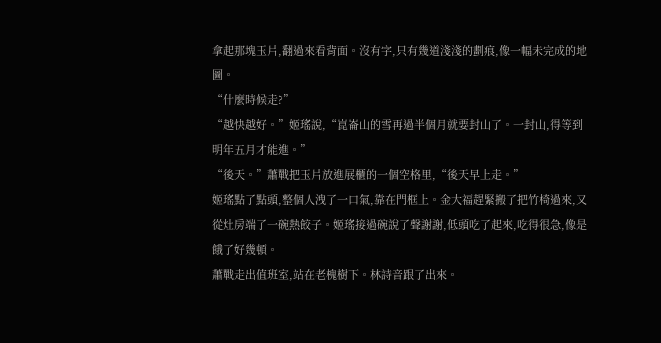拿起那塊玉片,翻過來看背面。沒有字,只有幾道淺淺的劃痕,像一幅未完成的地圖。
“什麼時候走?”
“越快越好。”姬瑤說,“崑崙山的雪再過半個月就要封山了。一封山,得等到明年五月才能進。”
“後天。”蕭戰把玉片放進展櫃的一個空格里,“後天早上走。”
姬瑤點了點頭,整個人洩了一口氣,靠在門框上。金大福趕緊搬了把竹椅過來,又從灶房端了一碗熱餃子。姬瑤接過碗說了聲謝謝,低頭吃了起來,吃得很急,像是餓了好幾頓。
蕭戰走出值班室,站在老槐樹下。林詩音跟了出來。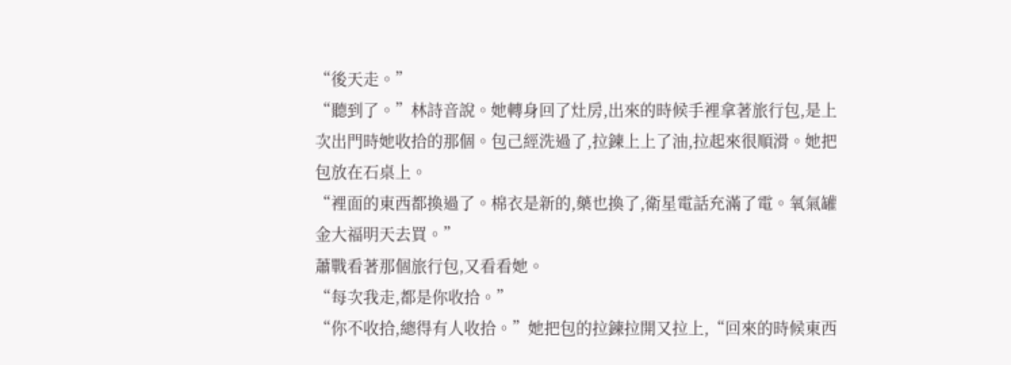“後天走。”
“聽到了。”林詩音說。她轉身回了灶房,出來的時候手裡拿著旅行包,是上次出門時她收拾的那個。包己經洗過了,拉鍊上上了油,拉起來很順滑。她把包放在石桌上。
“裡面的東西都換過了。棉衣是新的,藥也換了,衛星電話充滿了電。氧氣罐金大福明天去買。”
蕭戰看著那個旅行包,又看看她。
“每次我走,都是你收拾。”
“你不收拾,總得有人收拾。”她把包的拉鍊拉開又拉上,“回來的時候東西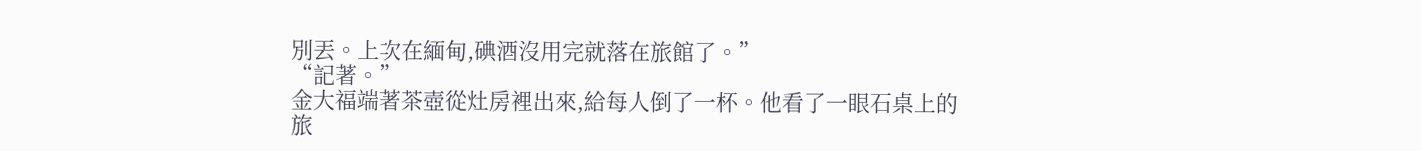別丟。上次在緬甸,碘酒沒用完就落在旅館了。”
“記著。”
金大福端著茶壺從灶房裡出來,給每人倒了一杯。他看了一眼石桌上的旅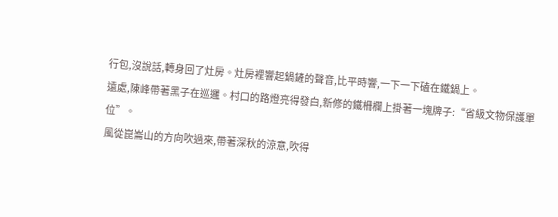行包,沒說話,轉身回了灶房。灶房裡響起鍋鏟的聲音,比平時響,一下一下磕在鐵鍋上。
遠處,陳峰帶著黑子在巡邏。村口的路燈亮得發白,新修的鐵柵欄上掛著一塊牌子:“省級文物保護單位”。
風從崑崙山的方向吹過來,帶著深秋的涼意,吹得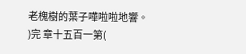老槐樹的葉子嘩啦啦地響。
)完 章十五百一第(